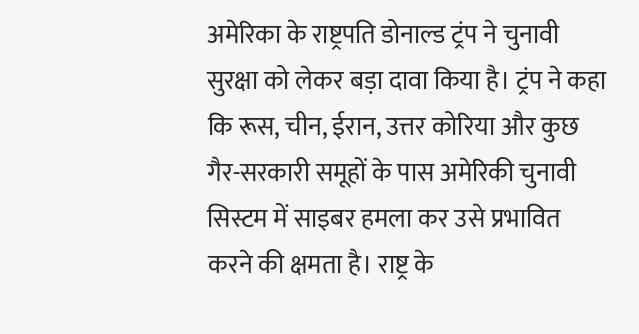अमेरिका के राष्ट्रपति डोनाल्ड ट्रंप ने चुनावी सुरक्षा को लेकर बड़ा दावा किया है। ट्रंप ने कहा कि रूस, चीन, ईरान, उत्तर कोरिया और कुछ गैर-सरकारी समूहों के पास अमेरिकी चुनावी सिस्टम में साइबर हमला कर उसे प्रभावित करने की क्षमता है। राष्ट्र के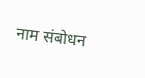नाम संबोधन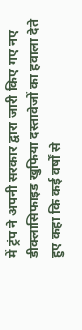में ट्रंप ने अपनी सरकार द्वारा जारी किए गए नए डीक्लासिफाइड खुफिया दस्तावेजों का हवाला देते हुए कहा कि कई वर्षों से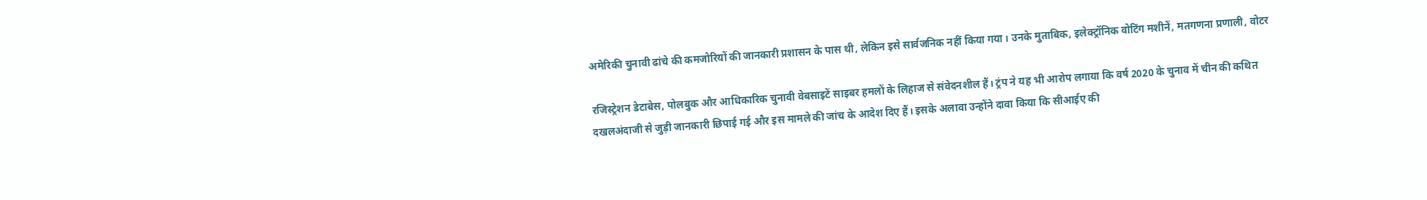अमेरिकी चुनावी ढांचे की कमजोरियों की जानकारी प्रशासन के पास थी, लेकिन इसे सार्वजनिक नहीं किया गया। उनके मुताबिक, इलेक्ट्रॉनिक वोटिंग मशीनें, मतगणना प्रणाली, वोटर

रजिस्ट्रेशन डेटाबेस, पोलबुक और आधिकारिक चुनावी वेबसाइटें साइबर हमलों के लिहाज से संवेदनशील हैं। ट्रंप ने यह भी आरोप लगाया कि वर्ष 2020 के चुनाव में चीन की कथित दखलअंदाजी से जुड़ी जानकारी छिपाई गई और इस मामले की जांच के आदेश दिए हैं। इसके अलावा उन्होंने दावा किया कि सीआईए की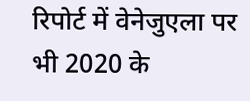रिपोर्ट में वेनेजुएला पर भी 2020 के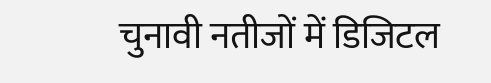चुनावी नतीजों में डिजिटल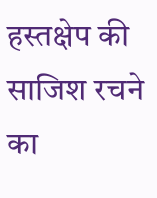हस्तक्षेप की साजिश रचने का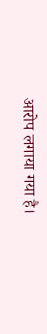आरोप लगाया गया है।